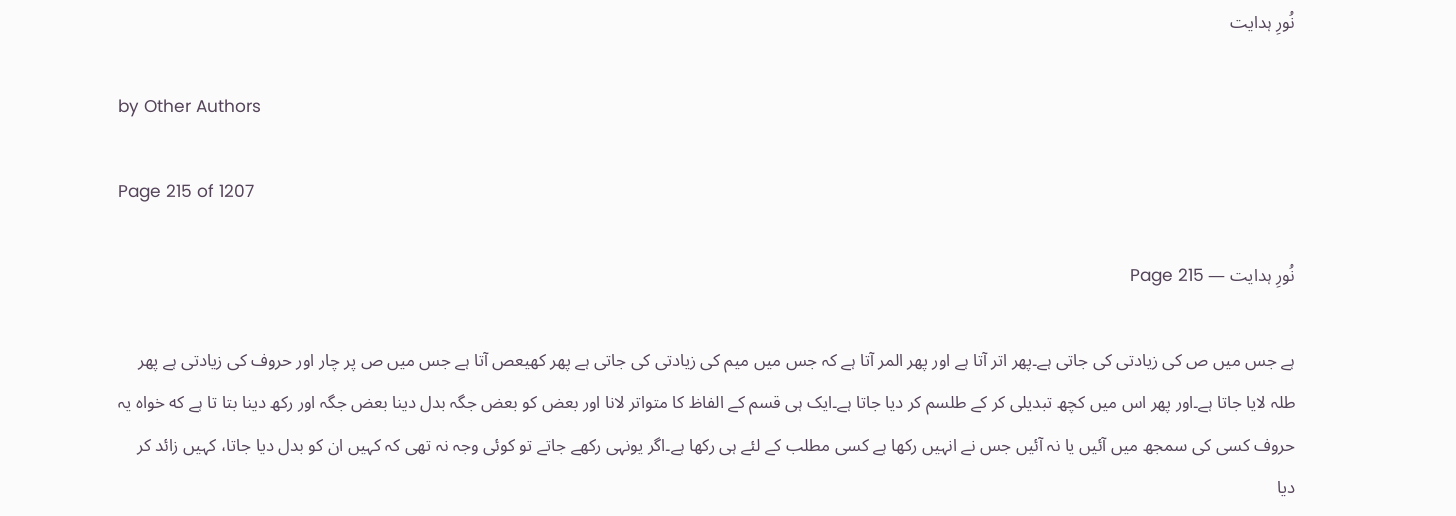نُورِ ہدایت

by Other Authors

Page 215 of 1207

نُورِ ہدایت — Page 215

ہے جس میں ص کی زیادتی کی جاتی ہے۔پھر اتر آتا ہے اور پھر المر آتا ہے کہ جس میں میم کی زیادتی کی جاتی ہے پھر کھیعص آتا ہے جس میں ص پر چار اور حروف کی زیادتی ہے پھر طلہ لایا جاتا ہے۔اور پھر اس میں کچھ تبدیلی کر کے طلسم کر دیا جاتا ہے۔ایک ہی قسم کے الفاظ کا متواتر لانا اور بعض کو بعض جگہ بدل دینا بعض جگہ اور رکھ دینا بتا تا ہے که خواه یہ حروف کسی کی سمجھ میں آئیں یا نہ آئیں جس نے انہیں رکھا ہے کسی مطلب کے لئے ہی رکھا ہے۔اگر یونہی رکھے جاتے تو کوئی وجہ نہ تھی کہ کہیں ان کو بدل دیا جاتا، کہیں زائد کر دیا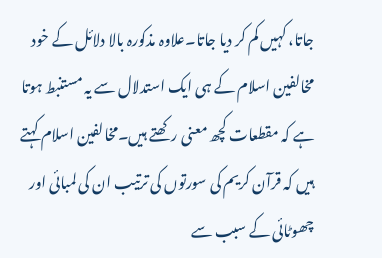جاتا، کہیں کم کر دیا جاتا۔علاوہ مذکورہ بالا دلائل کے خود مخالفین اسلام کے ہی ایک استدلال سے یہ مستنبط ہوتا ہے کہ مقطعات کچھ معنی رکھتے ہیں۔مخالفین اسلام کہتے ہیں کہ قرآن کریم کی سورتوں کی ترتیب ان کی لمبائی اور چھوٹائی کے سبب سے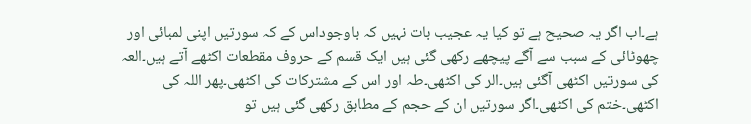ہے۔اب اگر یہ صحیح ہے تو کیا یہ عجیب بات نہیں کہ باوجوداس کے کہ سورتیں اپنی لمبائی اور چھوٹائی کے سبب سے آگے پیچھے رکھی گئی ہیں ایک قسم کے حروف مقطعات اکٹھے آتے ہیں۔العہ کی سورتیں اکٹھی آگئی ہیں۔الر کی اکٹھی۔طہ اور اس کے مشترکات کی اکٹھی۔پھر اللہ کی اکٹھی۔ختم کی اکٹھی۔اگر سورتیں ان کے حجم کے مطابق رکھی گئی ہیں تو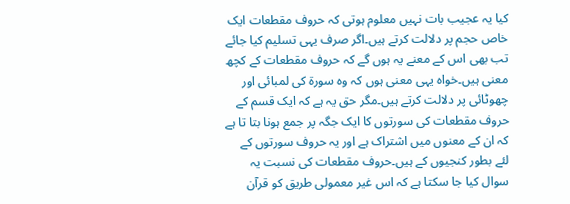کیا یہ عجیب بات نہیں معلوم ہوتی کہ حروف مقطعات ایک خاص حجم پر دلالت کرتے ہیں۔اگر صرف یہی تسلیم کیا جائے تب بھی اس کے معنے یہ ہوں گے کہ حروف مقطعات کے کچھ معنی ہیں۔خواہ یہی معنی ہوں کہ وہ سورۃ کی لمبائی اور چھوٹائی پر دلالت کرتے ہیں۔مگر حق یہ ہے کہ ایک قسم کے حروف مقطعات کی سورتوں کا ایک جگہ پر جمع ہونا بتا تا ہے کہ ان کے معنوں میں اشتراک ہے اور یہ حروف سورتوں کے لئے بطور کنجیوں کے ہیں۔حروف مقطعات کی نسبت یہ سوال کیا جا سکتا ہے کہ اس غیر معمولی طریق کو قرآن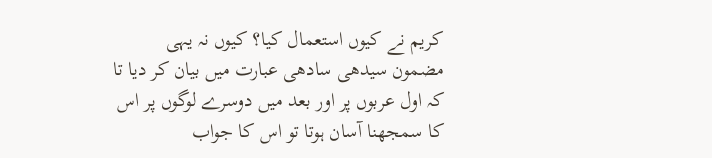کریم نے کیوں استعمال کیا؟ کیوں نہ یہی مضمون سیدھی سادھی عبارت میں بیان کر دیا تا کہ اول عربوں پر اور بعد میں دوسرے لوگوں پر اس کا سمجھنا آسان ہوتا تو اس کا جواب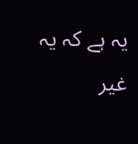یہ ہے کہ یہ غیر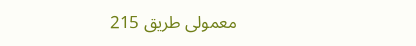معمولی طریق 215